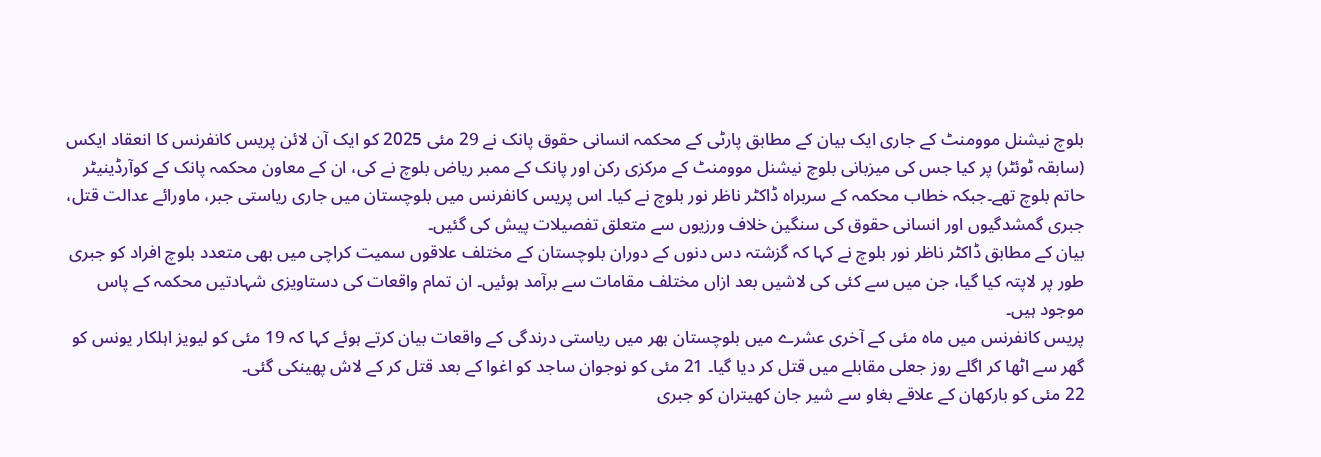بلوچ نیشنل موومنٹ کے جاری ایک بیان کے مطابق پارٹی کے محکمہ انسانی حقوق پانک نے 29 مئی 2025 کو ایک آن لائن پریس کانفرنس کا انعقاد ایکس (سابقہ ٹوئٹر) پر کیا جس کی میزبانی بلوچ نیشنل موومنٹ کے مرکزی رکن اور پانک کے ممبر ریاض بلوچ نے کی، ان کے معاون محکمہ پانک کے کوآرڈینیٹر حاتم بلوچ تھے۔جبکہ خطاب محکمہ کے سربراہ ڈاکٹر ناظر نور بلوچ نے کیا۔ اس پریس کانفرنس میں بلوچستان میں جاری ریاستی جبر، ماورائے عدالت قتل، جبری گمشدگیوں اور انسانی حقوق کی سنگین خلاف ورزیوں سے متعلق تفصیلات پیش کی گئیں۔
بیان کے مطابق ڈاکٹر ناظر نور بلوچ نے کہا کہ گزشتہ دس دنوں کے دوران بلوچستان کے مختلف علاقوں سمیت کراچی میں بھی متعدد بلوچ افراد کو جبری طور پر لاپتہ کیا گیا، جن میں سے کئی کی لاشیں بعد ازاں مختلف مقامات سے برآمد ہوئیں۔ ان تمام واقعات کی دستاویزی شہادتیں محکمہ کے پاس موجود ہیں۔
پریس کانفرنس میں ماہ مئی کے آخری عشرے میں بلوچستان بھر میں ریاستی درندگی کے واقعات بیان کرتے ہوئے کہا کہ 19 مئی کو لیویز اہلکار یونس کو گھر سے اٹھا کر اگلے روز جعلی مقابلے میں قتل کر دیا گیا۔ 21 مئی کو نوجوان ساجد کو اغوا کے بعد قتل کر کے لاش پھینکی گئی۔
22 مئی کو بارکھان کے علاقے بغاو سے شیر جان کھیتران کو جبری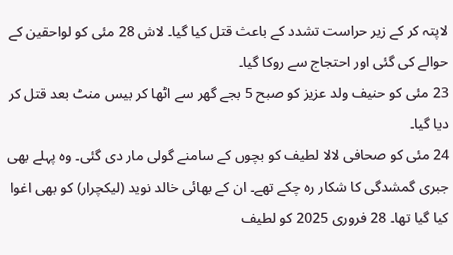لاپتہ کر کے زیر حراست تشدد کے باعث قتل کیا گیا۔ لاش 28 مئی کو لواحقین کے حوالے کی گئی اور احتجاج سے روکا گیا۔
23 مئی کو حنیف ولد عزیز کو صبح 5 بجے گھر سے اٹھا کر بیس منٹ بعد قتل کر دیا گیا۔
24 مئی کو صحافی لالا لطیف کو بچوں کے سامنے گولی مار دی گئی۔ وہ پہلے بھی جبری گمشدگی کا شکار رہ چکے تھے۔ ان کے بھائی خالد نوید (لیکچرار) کو بھی اغوا کیا گیا تھا۔ 28 فروری 2025 کو لطیف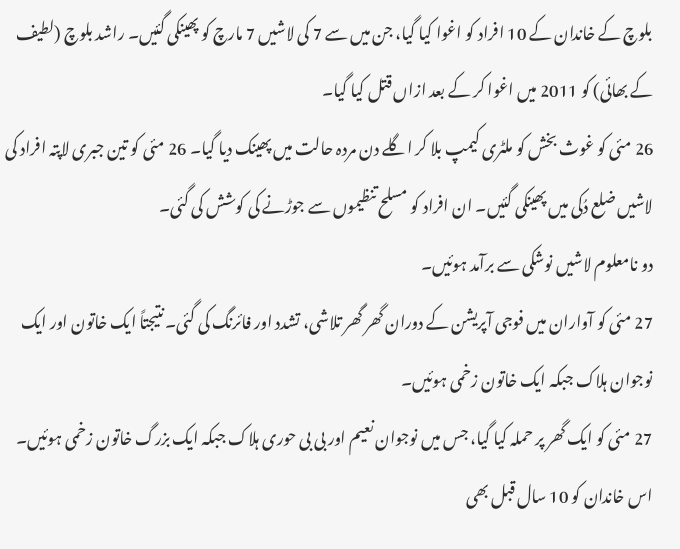بلوچ کے خاندان کے 10 افراد کو اغوا کیا گیا، جن میں سے 7 کی لاشیں 7 مارچ کو پھینکی گئیں۔ راشد بلوچ (لطیف کے بھائی) کو 2011 میں اغوا کر کے بعد ازاں قتل کیا گیا۔
26 مئی کو غوث بخش کو ملٹری کیمپ بلا کر اگلے دن مردہ حالت میں پھینک دیا گیا۔ 26 مئی کو تین جبری لاپتہ افراد کی لاشیں ضلع دُکی میں پھینکی گئیں۔ ان افراد کو مسلح تنظیموں سے جوڑنے کی کوشش کی گئی۔
دو نامعلوم لاشیں نوشکی سے برآمد ہوئیں۔
27 مئی کو آواران میں فوجی آپریشن کے دوران گھر گھر تلاشی، تشدد اور فائرنگ کی گئی۔ نتیجتاً ایک خاتون اور ایک نوجوان ہلاک جبکہ ایک خاتون زخمی ہوئیں۔
27 مئی کو ایک گھر پر حملہ کیا گیا، جس میں نوجوان نعیم اور بی بی حوری ہلاک جبکہ ایک بزرگ خاتون زخمی ہوئیں۔
اس خاندان کو 10 سال قبل بھی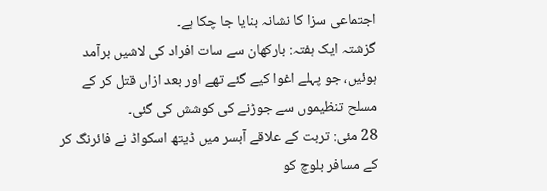اجتماعی سزا کا نشانہ بنایا جا چکا ہے۔
گزشتہ ایک ہفتہ: بارکھان سے سات افراد کی لاشیں برآمد ہوئیں، جو پہلے اغوا کیے گئے تھے اور بعد ازاں قتل کر کے مسلح تنظیموں سے جوڑنے کی کوشش کی گئی۔
28 مئی: تربت کے علاقے آبسر میں ڈیتھ اسکواڈ نے فائرنگ کر کے مسافر بلوچ کو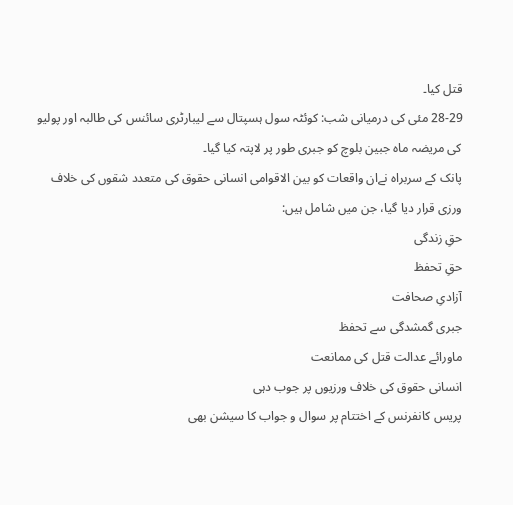قتل کیا۔
28-29 مئی کی درمیانی شب: کوئٹہ سول ہسپتال سے لیبارٹری سائنس کی طالبہ اور پولیو کی مریضہ ماہ جبین بلوچ کو جبری طور پر لاپتہ کیا گیا۔
پانک کے سربراہ نےان واقعات کو بین الاقوامی انسانی حقوق کی متعدد شقوں کی خلاف ورزی قرار دیا گیا، جن میں شامل ہیں:
حقِ زندگی
حقِ تحفظ
آزادیِ صحافت
جبری گمشدگی سے تحفظ
ماورائے عدالت قتل کی ممانعت
انسانی حقوق کی خلاف ورزیوں پر جوب دہی
پریس کانفرنس کے اختتام پر سوال و جواب کا سیشن بھی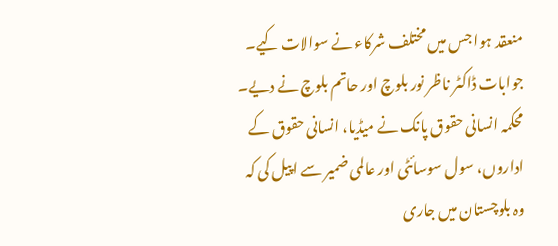منعقد ہوا جس میں مختلف شرکاء نے سوالات کیے۔ جوابات ڈاکٹر ناظر نور بلوچ اور حاتم بلوچ نے دیے۔
محکمہ انسانی حقوق پانک نے میڈیا، انسانی حقوق کے اداروں، سول سوسائٹی اور عالمی ضمیر سے اپیل کی کہ وہ بلوچستان میں جاری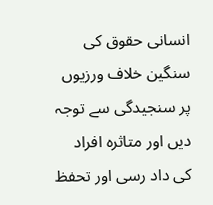انسانی حقوق کی سنگین خلاف ورزیوں پر سنجیدگی سے توجہ دیں اور متاثرہ افراد کی داد رسی اور تحفظ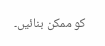کو ممکن بنائیں۔